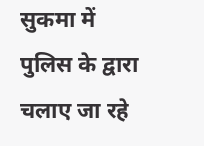सुकमा में पुलिस के द्वारा चलाए जा रहे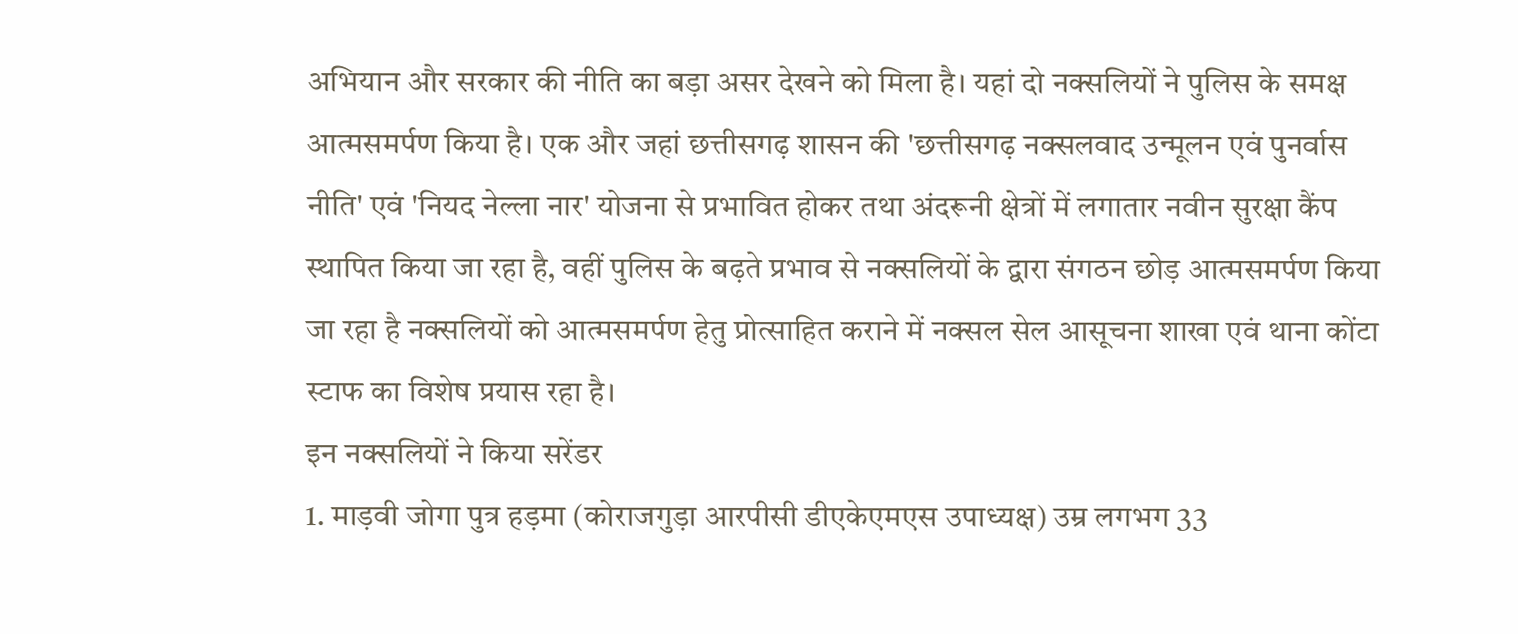अभियान और सरकार की नीति का बड़ा असर देखने को मिला है। यहां दो नक्सलियों ने पुलिस के समक्ष आत्मसमर्पण किया है। एक और जहां छत्तीसगढ़ शासन की 'छत्तीसगढ़ नक्सलवाद उन्मूलन एवं पुनर्वास नीति' एवं 'नियद नेल्ला नार' योजना से प्रभावित होकर तथा अंदरूनी क्षेत्रों में लगातार नवीन सुरक्षा कैंप स्थापित किया जा रहा है, वहीं पुलिस के बढ़ते प्रभाव से नक्सलियों के द्वारा संगठन छोड़ आत्मसमर्पण किया जा रहा है नक्सलियों को आत्मसमर्पण हेतु प्रोत्साहित कराने में नक्सल सेल आसूचना शाखा एवं थाना कोंटा स्टाफ का विशेष प्रयास रहा है।
इन नक्सलियों ने किया सरेंडर
1. माड़वी जोगा पुत्र हड़मा (कोराजगुड़ा आरपीसी डीएकेएमएस उपाध्यक्ष) उम्र लगभग 33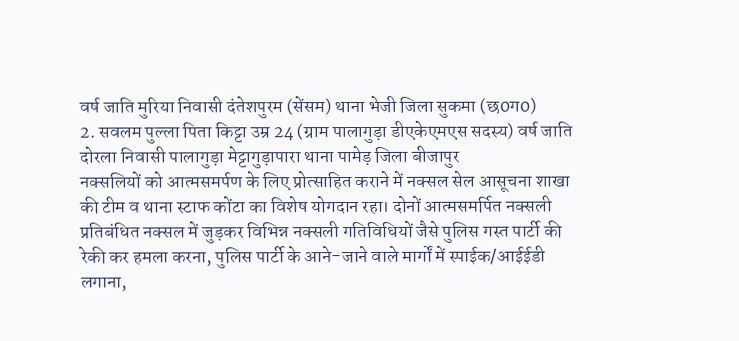वर्ष जाति मुरिया निवासी दंतेशपुरम (सेंसम) थाना भेजी जिला सुकमा (छ0ग0)
2. सवलम पुल्ला पिता किट्टा उम्र 24 (ग्राम पालागुड़ा डीएकेएमएस सदस्य) वर्ष जाति दोरला निवासी पालागुड़ा मेट्टागुड़ापारा थाना पामेड़ जिला बीजापुर
नक्सलियों को आत्मसमर्पण के लिए प्रोत्साहित कराने में नक्सल सेल आसूचना शाखा की टीम व थाना स्टाफ कोंटा का विशेष योगदान रहा। दोनों आत्मसमर्पित नक्सली प्रतिबंधित नक्सल में जुड़कर विभिन्न नक्सली गतिविधियों जैसे पुलिस गस्त पार्टी की रेकी कर हमला करना, पुलिस पार्टी के आने-जाने वाले मार्गों में स्पाईक/आईईडी लगाना,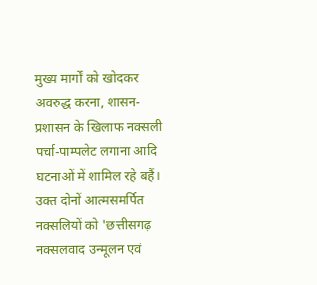मुख्य मार्गों को खोदकर अवरुद्ध करना, शासन-प्रशासन के खिलाफ नक्सली पर्चा-पाम्पलेट लगाना आदि घटनाओं में शामिल रहे बहैं। उक्त दोनों आत्मसमर्पित नक्सलियों को 'छत्तीसगढ़ नक्सलवाद उन्मूलन एवं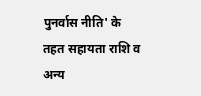पुनर्वास नीति' के तहत सहायता राशि व अन्य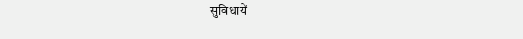सुविधायें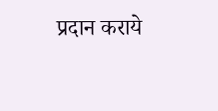प्रदान कराये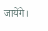जायेंगे।